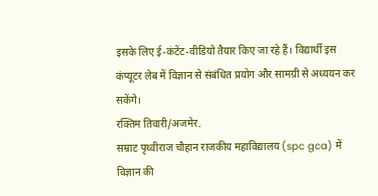इसके लिए ई-कंटेंट-वीडियो तैयार किए जा रहे हैं। विद्यार्थी इस कंप्यूटर लेब में विज्ञान से संबंधित प्रयोग और सामग्री से अध्ययन कर सकेंगे।
रक्तिम तिवारी/अजमेर.
सम्राट पृथ्वीराज चौहान राजकीय महाविद्यालय (spc gca) में विज्ञान की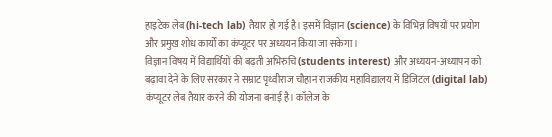हाइटेक लेब (hi-tech lab) तैयार हो गई है। इसमें विज्ञान (science) के विभिन्न विषयों पर प्रयोग और प्रमुख शोध कार्यों का कंप्यूटर पर अध्ययन किया जा सकेगा।
विज्ञान विषय में विद्यार्थियों की बढ़ती अभिरुचि (students interest) और अध्ययन-अध्यापन को बढ़ावा देने के लिए सरकार ने सम्राट पृथ्वीराज चौहान राजकीय महाविद्यालय में डिजिटल (digital lab) कंप्यूटर लेब तैयार करने की योजना बनाई है। कॉलेज के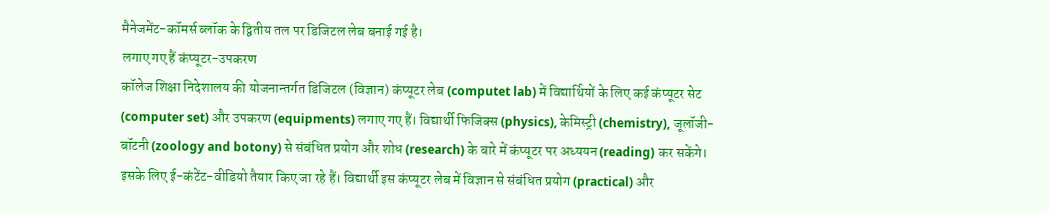मैनेजमेंट-कॉमर्स ब्लॉक के द्वितीय तल पर डिजिटल लेब बनाई गई है।
लगाए गए हैं कंप्यूटर-उपकरण
कॉलेज शिक्षा निदेशालय की योजनान्तर्गत डिजिटल (विज्ञान) कंप्यूटर लेब (computet lab) में विद्यार्थियों के लिए कई कंप्यूटर सेट (computer set) और उपकरण (equipments) लगाए गए हैं। विद्यार्थी फिजिक्स (physics), केमिस्ट्री (chemistry), जूलॉजी-बॉटनी (zoology and botony) से संबंधित प्रयोग और शोध (research) के बारे में कंप्यूटर पर अध्ययन (reading) कर सकेंगे। इसके लिए ई-कंटेंट-वीडियो तैयार किए जा रहे हैं। विद्यार्थी इस कंप्यूटर लेब में विज्ञान से संबंधित प्रयोग (practical) और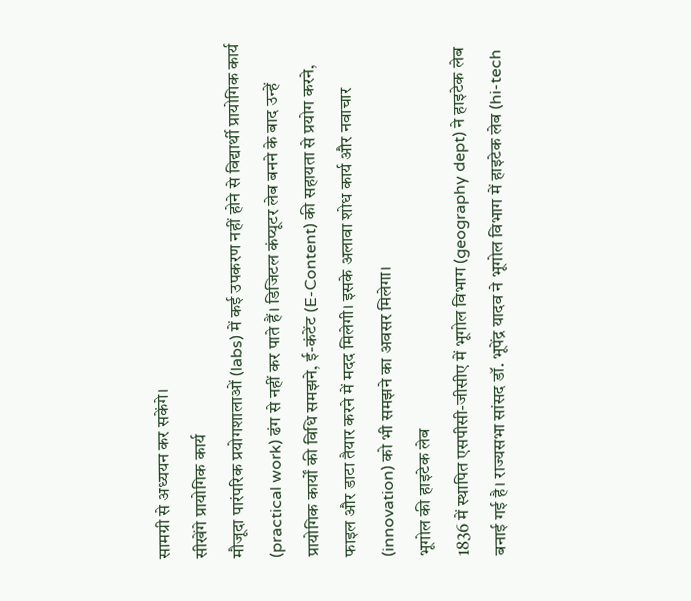सामग्री से अध्ययन कर सकेंगे।
सीखेंगे प्रायोगिक कार्य
मौजूदा पारंपरिक प्रयोगशालाओं (labs) में कई उपकरण नहीं होने से विद्यार्थी प्रायोगिक कार्य (practical work) ढंग से नहीं कर पाते हैं। डिजिटल कंप्यूटर लेब बनने के बाद उन्हें प्रायोगिक कार्यों की विधि समझने, ई-कंटेंट (E-Content) की सहायता से प्रयोग करने, फाइल और डाटा तैयार करने में मदद मिलेगी। इसके अलावा शोध कार्य और नवाचार (innovation) को भी समझने का अवसर मिलेगा।
भूगोल की हाइटेक लेब
1836 में स्थापित एसपीसी-जीसीए में भूगोल विभाग (geography dept) ने हाइटेक लेब बनाई गई है। राज्यसभा सांसद डॉ. भूपेंद्र यादव ने भूगोल विभाग में हाइटेक लेब (hi-tech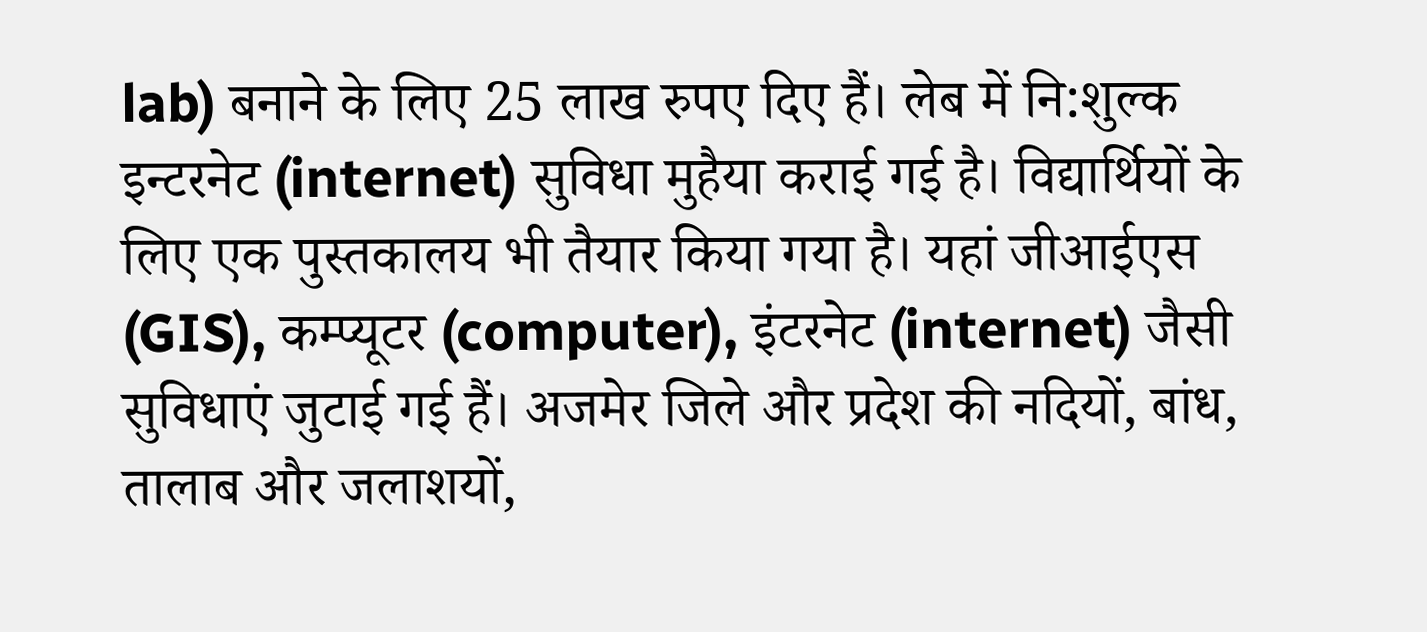lab) बनाने के लिए 25 लाख रुपए दिए हैं। लेब में नि:शुल्क इन्टरनेट (internet) सुविधा मुहैया कराई गई है। विद्यार्थियों के लिए एक पुस्तकालय भी तैयार किया गया है। यहां जीआईएस (GIS), कम्प्यूटर (computer), इंटरनेट (internet) जैसी सुविधाएं जुटाई गई हैं। अजमेर जिले और प्रदेश की नदियों, बांध, तालाब और जलाशयों,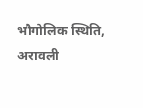भौगोलिक स्थिति, अरावली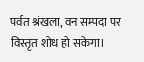पर्वत श्रंखला, वन सम्पदा पर विस्तृत शोध हो सकेगा।